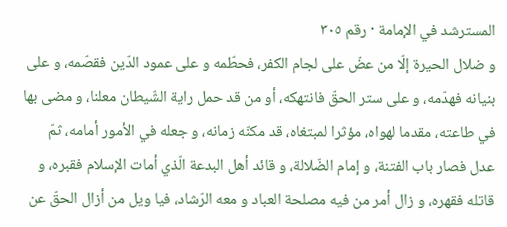المسترشد في الإمامة · رقم ٣٠٥
و ضلال الحيرة إلّا من عضّ على لجام الكفر، فحطّمه و على عمود الدّين فقصّمه، و على بنيانه فهدّمه، و على ستر الحقّ فانتهكه، أو من قد حمل راية الشّيطان معلنا، و مضى بها في طاعته، مقدما لهواه، مؤثرا لمبتغاه، قد مكنّه زمانه، و جعله في الأمور أمامه، ثمّ عدل فصار باب الفتنة، و إمام الضّلالة، و قائد أهل البدعة الّذي أمات الإسلام فقبره، و قاتله فقهره، و زال أمر من فيه مصلحة العباد و معه الرّشاد، فيا ويل من أزال الحقّ عن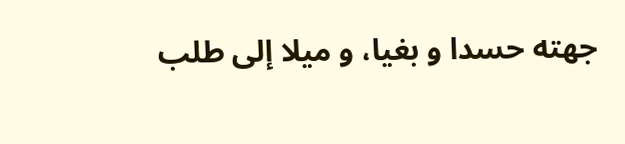جهته حسدا و بغيا، و ميلا إلى طلب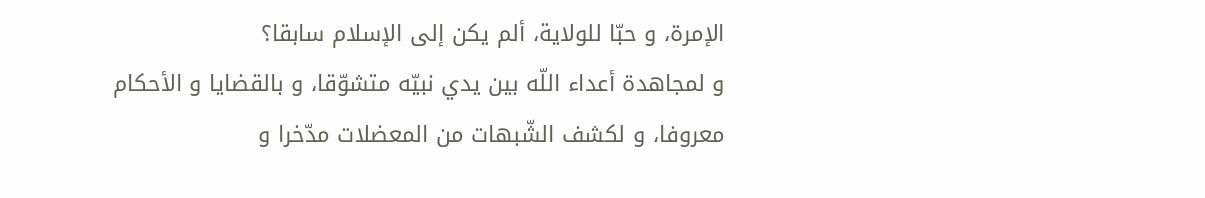الإمرة، و حبّا للولاية، ألم يكن إلى الإسلام سابقا؟
و لمجاهدة أعداء اللّه بين يدي نبيّه متشوّقا، و بالقضايا و الأحكام معروفا، و لكشف الشّبهات من المعضلات مدّخرا و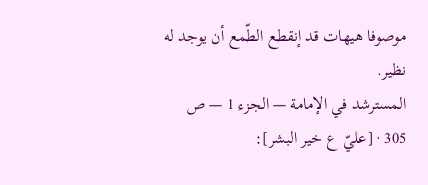موصوفا هيهات قد إنقطع الطّمع أن يوجد له نظير.
المسترشد في الإمامة — الجزء 1 — ص 305 · [عليّ ع خير البشر]: